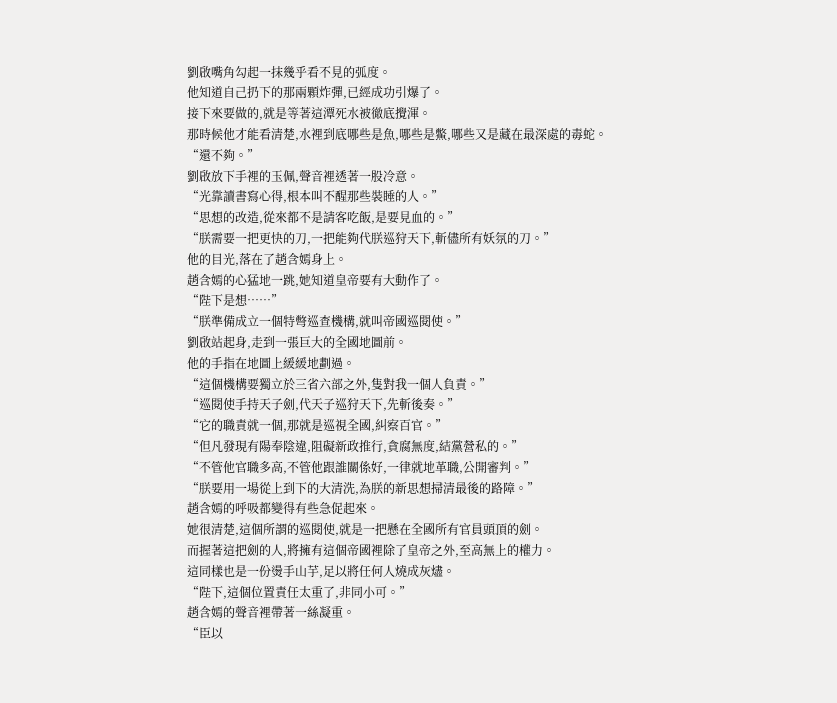劉啟嘴角勾起一抹幾乎看不見的弧度。
他知道自己扔下的那兩顆炸彈,已經成功引爆了。
接下來要做的,就是等著這潭死水被徹底攪渾。
那時候他才能看清楚,水裡到底哪些是魚,哪些是鱉,哪些又是藏在最深處的毒蛇。
“還不夠。”
劉啟放下手裡的玉佩,聲音裡透著一股冷意。
“光靠讀書寫心得,根本叫不醒那些裝睡的人。”
“思想的改造,從來都不是請客吃飯,是要見血的。”
“朕需要一把更快的刀,一把能夠代朕巡狩天下,斬儘所有妖氛的刀。”
他的目光,落在了趙含嫣身上。
趙含嫣的心猛地一跳,她知道皇帝要有大動作了。
“陛下是想……”
“朕準備成立一個特彆巡查機構,就叫帝國巡閱使。”
劉啟站起身,走到一張巨大的全國地圖前。
他的手指在地圖上緩緩地劃過。
“這個機構要獨立於三省六部之外,隻對我一個人負責。”
“巡閱使手持天子劍,代天子巡狩天下,先斬後奏。”
“它的職責就一個,那就是巡視全國,糾察百官。”
“但凡發現有陽奉陰違,阻礙新政推行,貪腐無度,結黨營私的。”
“不管他官職多高,不管他跟誰關係好,一律就地革職,公開審判。”
“朕要用一場從上到下的大清洗,為朕的新思想掃清最後的路障。”
趙含嫣的呼吸都變得有些急促起來。
她很清楚,這個所謂的巡閱使,就是一把懸在全國所有官員頭頂的劍。
而握著這把劍的人,將擁有這個帝國裡除了皇帝之外,至高無上的權力。
這同樣也是一份燙手山芋,足以將任何人燒成灰燼。
“陛下,這個位置責任太重了,非同小可。”
趙含嫣的聲音裡帶著一絲凝重。
“臣以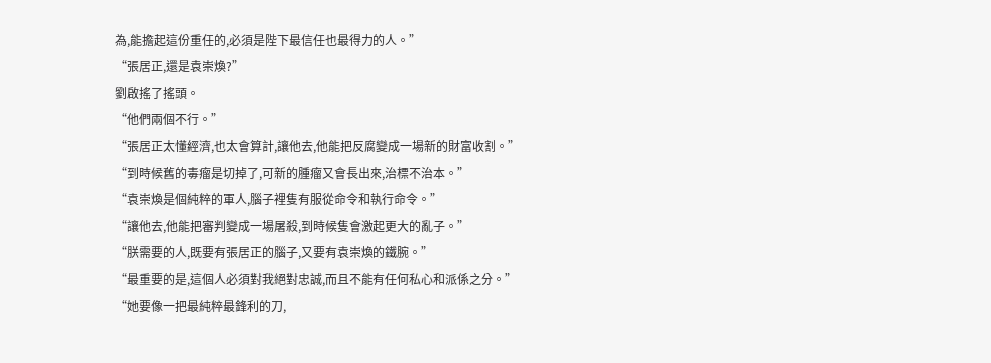為,能擔起這份重任的,必須是陛下最信任也最得力的人。”
“張居正,還是袁崇煥?”
劉啟搖了搖頭。
“他們兩個不行。”
“張居正太懂經濟,也太會算計,讓他去,他能把反腐變成一場新的財富收割。”
“到時候舊的毒瘤是切掉了,可新的腫瘤又會長出來,治標不治本。”
“袁崇煥是個純粹的軍人,腦子裡隻有服從命令和執行命令。”
“讓他去,他能把審判變成一場屠殺,到時候隻會激起更大的亂子。”
“朕需要的人,既要有張居正的腦子,又要有袁崇煥的鐵腕。”
“最重要的是,這個人必須對我絕對忠誠,而且不能有任何私心和派係之分。”
“她要像一把最純粹最鋒利的刀,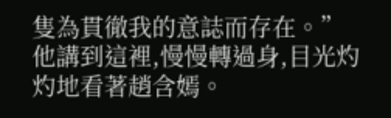隻為貫徹我的意誌而存在。”
他講到這裡,慢慢轉過身,目光灼灼地看著趙含嫣。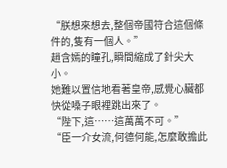“朕想來想去,整個帝國符合這個條件的,隻有一個人。”
趙含嫣的瞳孔,瞬間縮成了針尖大小。
她難以置信地看著皇帝,感覺心臟都快從嗓子眼裡跳出來了。
“陛下,這……這萬萬不可。”
“臣一介女流,何德何能,怎麼敢擔此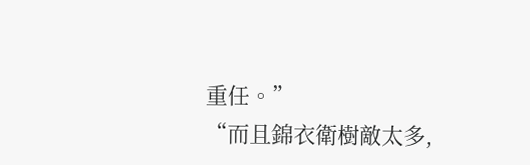重任。”
“而且錦衣衛樹敵太多,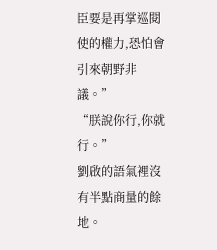臣要是再掌巡閱使的權力,恐怕會引來朝野非議。”
“朕說你行,你就行。”
劉啟的語氣裡沒有半點商量的餘地。